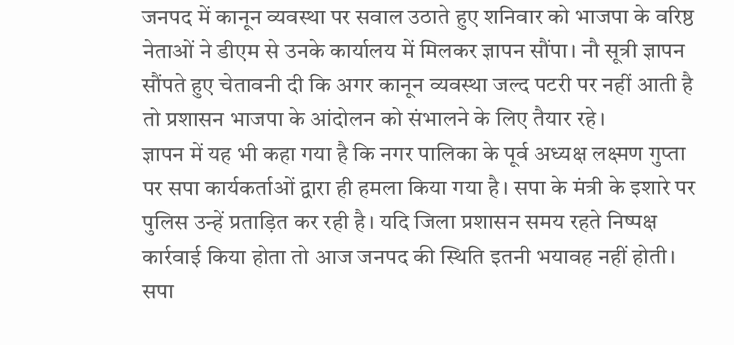जनपद में कानून व्यवस्था पर सवाल उठाते हुए शनिवार को भाजपा के वरिष्ठ नेताओं ने डीएम से उनके कार्यालय में मिलकर ज्ञापन सौंपा। नौ सूत्री ज्ञापन सौंपते हुए चेतावनी दी कि अगर कानून व्यवस्था जल्द पटरी पर नहीं आती है तो प्रशासन भाजपा के आंदोलन को संभालने के लिए तैयार रहे।
ज्ञापन में यह भी कहा गया है कि नगर पालिका के पूर्व अध्यक्ष लक्ष्मण गुप्ता पर सपा कार्यकर्ताओं द्वारा ही हमला किया गया है। सपा के मंत्री के इशारे पर पुलिस उन्हें प्रताड़ित कर रही है। यदि जिला प्रशासन समय रहते निष्पक्ष कार्रवाई किया होता तो आज जनपद की स्थिति इतनी भयावह नहीं होती।
सपा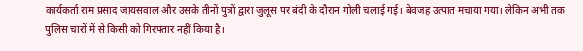कार्यकर्ता राम प्रसाद जायसवाल और उसके तीनों पुत्रों द्वारा जुलूस पर बंदी के दौरान गोली चलाई गई। बेवजह उत्पात मचाया गया। लेकिन अभी तक पुलिस चारों में से किसी को गिरफ्तार नहीं किया है।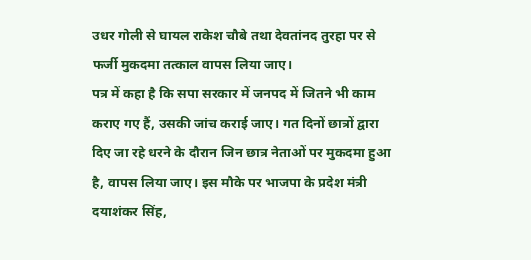उधर गोली से घायल राकेश चौबे तथा देवतांनद तुरहा पर से फर्जी मुकदमा तत्काल वापस लिया जाए।
पत्र में कहा है कि सपा सरकार में जनपद में जितने भी काम कराए गए हैं, उसकी जांच कराई जाए। गत दिनों छात्रों द्वारा दिए जा रहे धरने के दौरान जिन छात्र नेताओं पर मुकदमा हुआ है, वापस लिया जाए। इस मौके पर भाजपा के प्रदेश मंत्री दयाशंकर सिंह,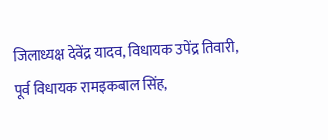जिलाध्यक्ष देवेंद्र यादव, विधायक उपेंद्र तिवारी, पूर्व विधायक रामइकबाल सिंह,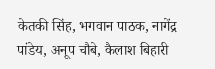केतकी सिंह, भगवान पाठक, नागेंद्र पांडेय, अनूप चौबे, कैलाश बिहारी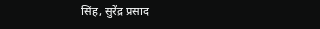सिंह, सुरेंद्र प्रसाद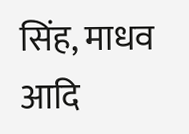सिंह, माधव आदि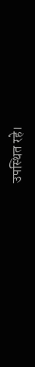उपस्थित रहे।